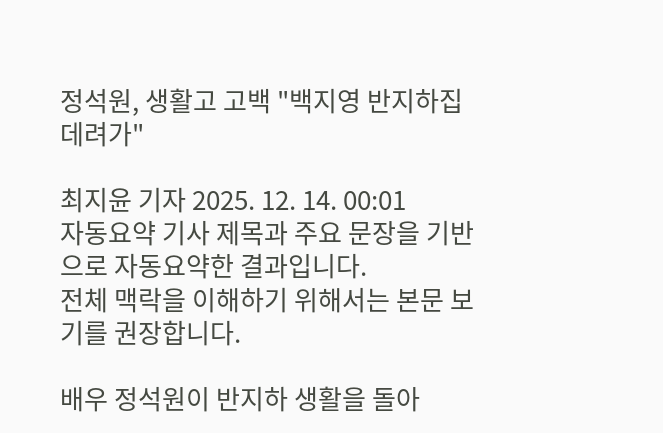정석원, 생활고 고백 "백지영 반지하집 데려가"

최지윤 기자 2025. 12. 14. 00:01
자동요약 기사 제목과 주요 문장을 기반으로 자동요약한 결과입니다.
전체 맥락을 이해하기 위해서는 본문 보기를 권장합니다.

배우 정석원이 반지하 생활을 돌아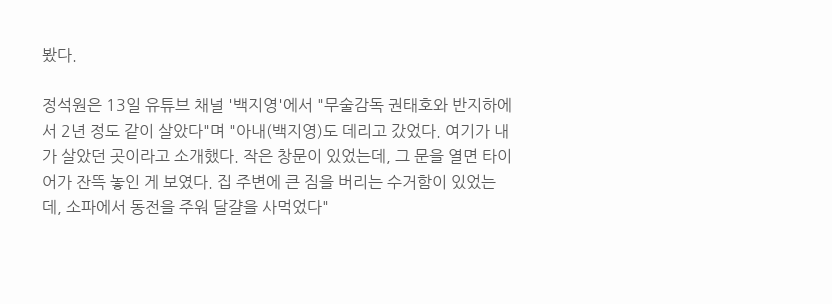봤다.

정석원은 13일 유튜브 채널 '백지영'에서 "무술감독 권태호와 반지하에서 2년 정도 같이 살았다"며 "아내(백지영)도 데리고 갔었다. 여기가 내가 살았던 곳이라고 소개했다. 작은 창문이 있었는데, 그 문을 열면 타이어가 잔뜩 놓인 게 보였다. 집 주변에 큰 짐을 버리는 수거함이 있었는데, 소파에서 동전을 주워 달걀을 사먹었다"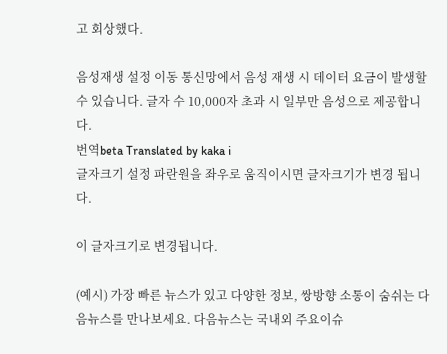고 회상했다.

음성재생 설정 이동 통신망에서 음성 재생 시 데이터 요금이 발생할 수 있습니다. 글자 수 10,000자 초과 시 일부만 음성으로 제공합니다.
번역beta Translated by kaka i
글자크기 설정 파란원을 좌우로 움직이시면 글자크기가 변경 됩니다.

이 글자크기로 변경됩니다.

(예시) 가장 빠른 뉴스가 있고 다양한 정보, 쌍방향 소통이 숨쉬는 다음뉴스를 만나보세요. 다음뉴스는 국내외 주요이슈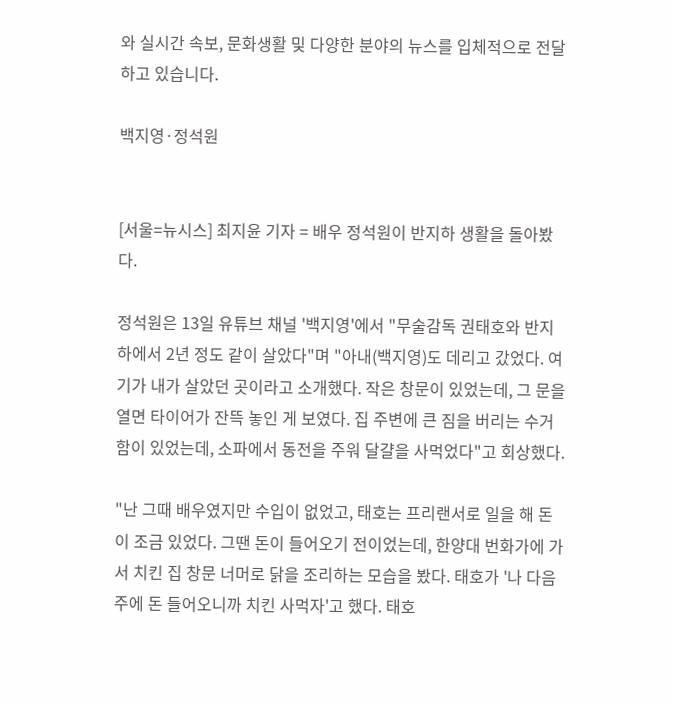와 실시간 속보, 문화생활 및 다양한 분야의 뉴스를 입체적으로 전달하고 있습니다.

백지영·정석원


[서울=뉴시스] 최지윤 기자 = 배우 정석원이 반지하 생활을 돌아봤다.

정석원은 13일 유튜브 채널 '백지영'에서 "무술감독 권태호와 반지하에서 2년 정도 같이 살았다"며 "아내(백지영)도 데리고 갔었다. 여기가 내가 살았던 곳이라고 소개했다. 작은 창문이 있었는데, 그 문을 열면 타이어가 잔뜩 놓인 게 보였다. 집 주변에 큰 짐을 버리는 수거함이 있었는데, 소파에서 동전을 주워 달걀을 사먹었다"고 회상했다.

"난 그때 배우였지만 수입이 없었고, 태호는 프리랜서로 일을 해 돈이 조금 있었다. 그땐 돈이 들어오기 전이었는데, 한양대 번화가에 가서 치킨 집 창문 너머로 닭을 조리하는 모습을 봤다. 태호가 '나 다음주에 돈 들어오니까 치킨 사먹자'고 했다. 태호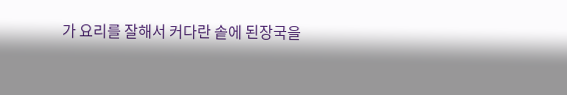가 요리를 잘해서 커다란 솥에 된장국을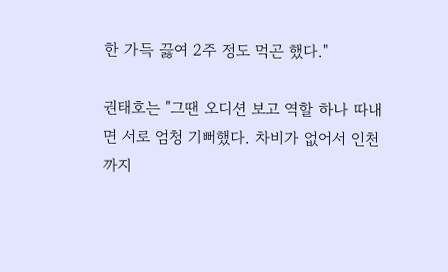한 가득 끓여 2주 정도 먹곤 했다."

권태호는 "그땐 오디션 보고 역할 하나 따내면 서로 엄청 기뻐했다. 차비가 없어서 인천까지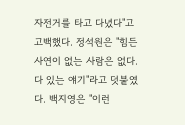자전거를 타고 다녔다"고 고백했다. 정석원은 "힘든 사연이 없는 사람은 없다. 다 있는 얘기"라고 덧붙였다. 백지영은 "이런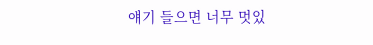얘기 들으면 너무 멋있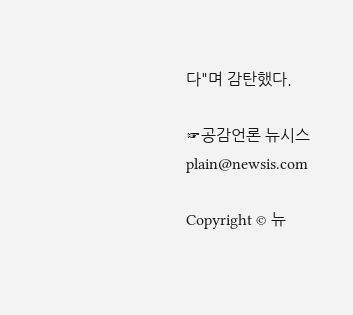다"며 감탄했다.

☞공감언론 뉴시스 plain@newsis.com

Copyright © 뉴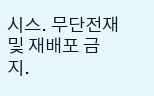시스. 무단전재 및 재배포 금지.